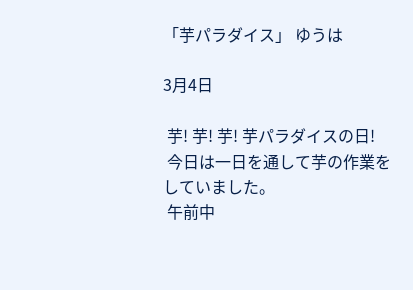「芋パラダイス」 ゆうは

3月4日

 芋! 芋! 芋! 芋パラダイスの日!
 今日は一日を通して芋の作業をしていました。
 午前中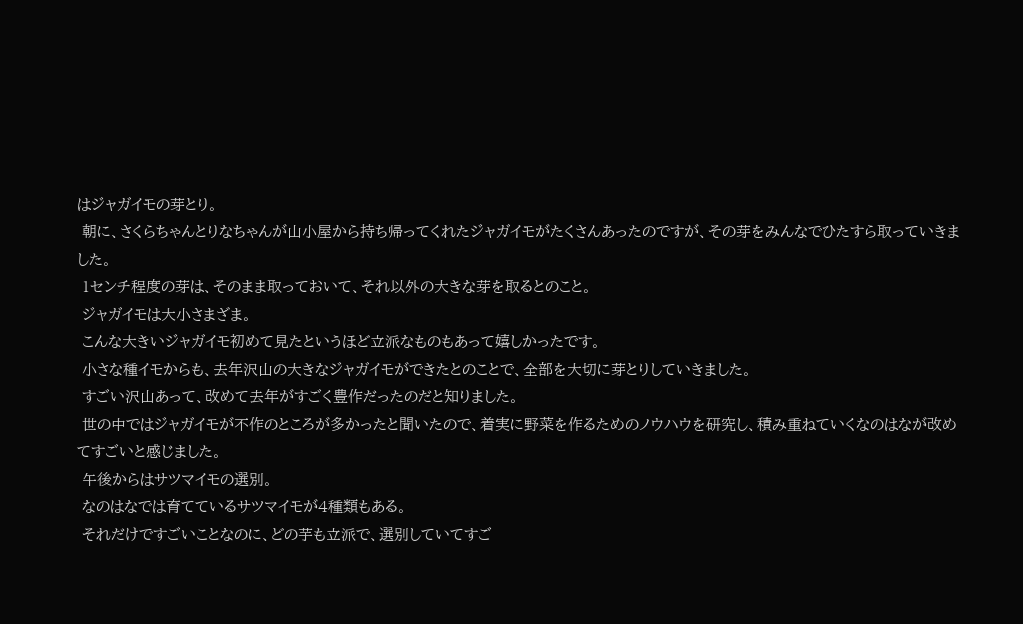はジャガイモの芽とり。
 朝に、さくらちゃんとりなちゃんが山小屋から持ち帰ってくれたジャガイモがたくさんあったのですが、その芽をみんなでひたすら取っていきました。
 1センチ程度の芽は、そのまま取っておいて、それ以外の大きな芽を取るとのこと。
 ジャガイモは大小さまざま。
 こんな大きいジャガイモ初めて見たというほど立派なものもあって嬉しかったです。
 小さな種イモからも、去年沢山の大きなジャガイモができたとのことで、全部を大切に芽とりしていきました。
 すごい沢山あって、改めて去年がすごく豊作だったのだと知りました。
 世の中ではジャガイモが不作のところが多かったと聞いたので、着実に野菜を作るためのノウハウを研究し、積み重ねていくなのはなが改めてすごいと感じました。
 午後からはサツマイモの選別。
 なのはなでは育てているサツマイモが4種類もある。
 それだけですごいことなのに、どの芋も立派で、選別していてすご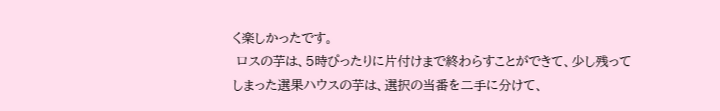く楽しかったです。
 ロスの芋は、5時ぴったりに片付けまで終わらすことができて、少し残ってしまった選果ハウスの芋は、選択の当番を二手に分けて、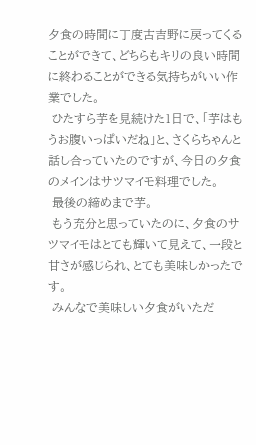夕食の時間に丁度古吉野に戻ってくることができて、どちらもキリの良い時間に終わることができる気持ちがいい作業でした。
 ひたすら芋を見続けた1日で、「芋はもうお腹いっぱいだね」と、さくらちゃんと話し合っていたのですが、今日の夕食のメインはサツマイモ料理でした。
 最後の締めまで芋。
 もう充分と思っていたのに、夕食のサツマイモはとても輝いて見えて、一段と甘さが感じられ、とても美味しかったです。
 みんなで美味しい夕食がいただ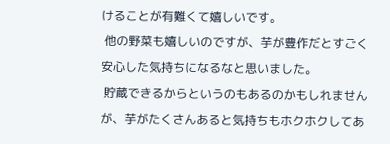けることが有難くて嬉しいです。
 他の野菜も嬉しいのですが、芋が豊作だとすごく安心した気持ちになるなと思いました。
 貯蔵できるからというのもあるのかもしれませんが、芋がたくさんあると気持ちもホクホクしてあ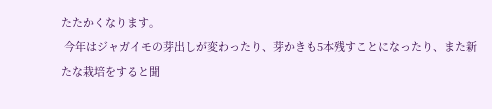たたかくなります。
 今年はジャガイモの芽出しが変わったり、芽かきも5本残すことになったり、また新たな栽培をすると聞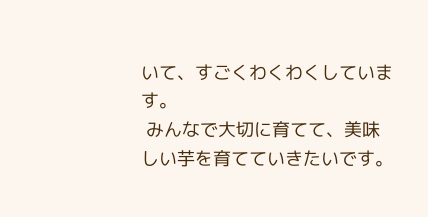いて、すごくわくわくしています。
 みんなで大切に育てて、美味しい芋を育てていきたいです。